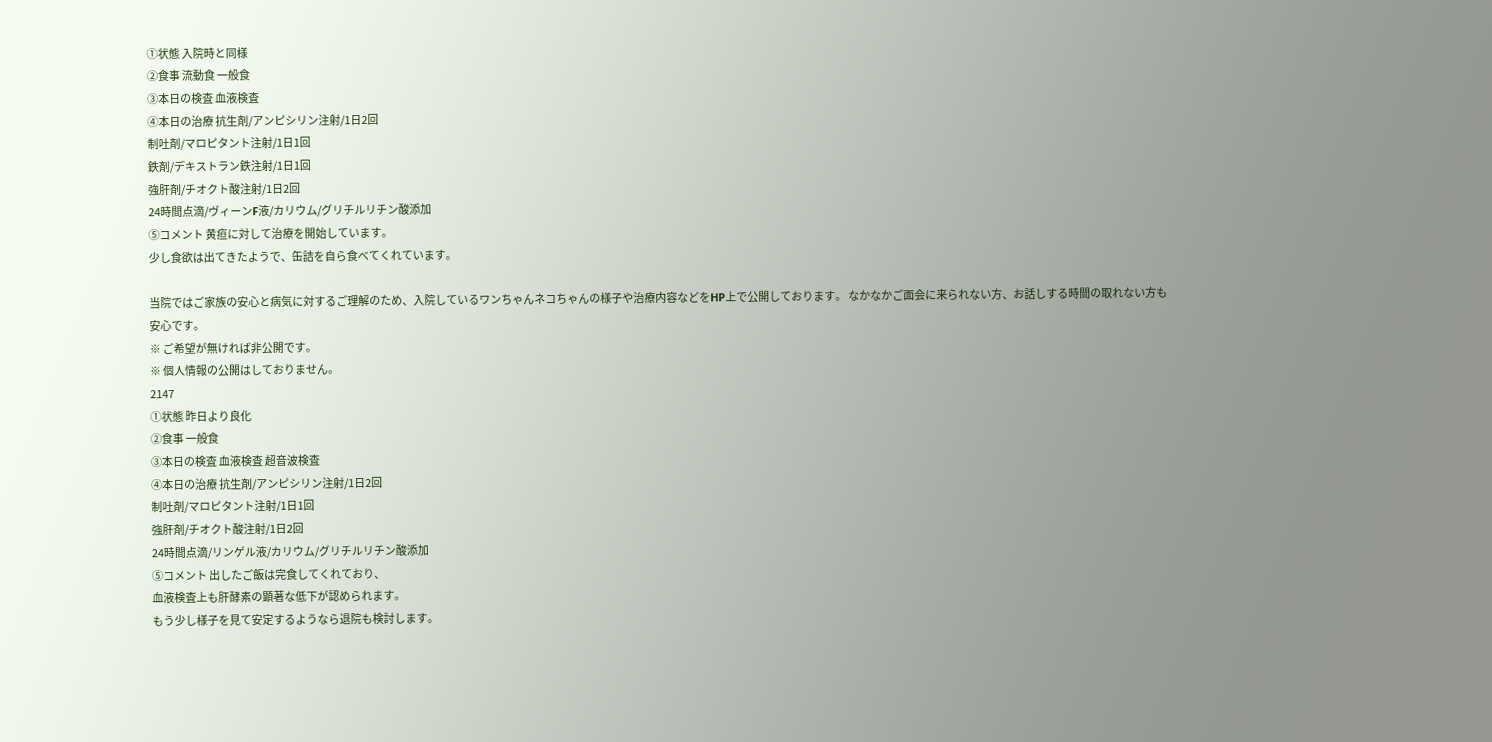①状態 入院時と同様
②食事 流動食 一般食
③本日の検査 血液検査
④本日の治療 抗生剤/アンピシリン注射/1日2回
制吐剤/マロピタント注射/1日1回
鉄剤/デキストラン鉄注射/1日1回
強肝剤/チオクト酸注射/1日2回
24時間点滴/ヴィーンF液/カリウム/グリチルリチン酸添加
⑤コメント 黄疸に対して治療を開始しています。
少し食欲は出てきたようで、缶詰を自ら食べてくれています。

当院ではご家族の安心と病気に対するご理解のため、入院しているワンちゃんネコちゃんの様子や治療内容などをHP上で公開しております。 なかなかご面会に来られない方、お話しする時間の取れない方も安心です。
※ ご希望が無ければ非公開です。
※ 個人情報の公開はしておりません。
2147
①状態 昨日より良化
②食事 一般食
③本日の検査 血液検査 超音波検査
④本日の治療 抗生剤/アンピシリン注射/1日2回
制吐剤/マロピタント注射/1日1回
強肝剤/チオクト酸注射/1日2回
24時間点滴/リンゲル液/カリウム/グリチルリチン酸添加
⑤コメント 出したご飯は完食してくれており、
血液検査上も肝酵素の顕著な低下が認められます。
もう少し様子を見て安定するようなら退院も検討します。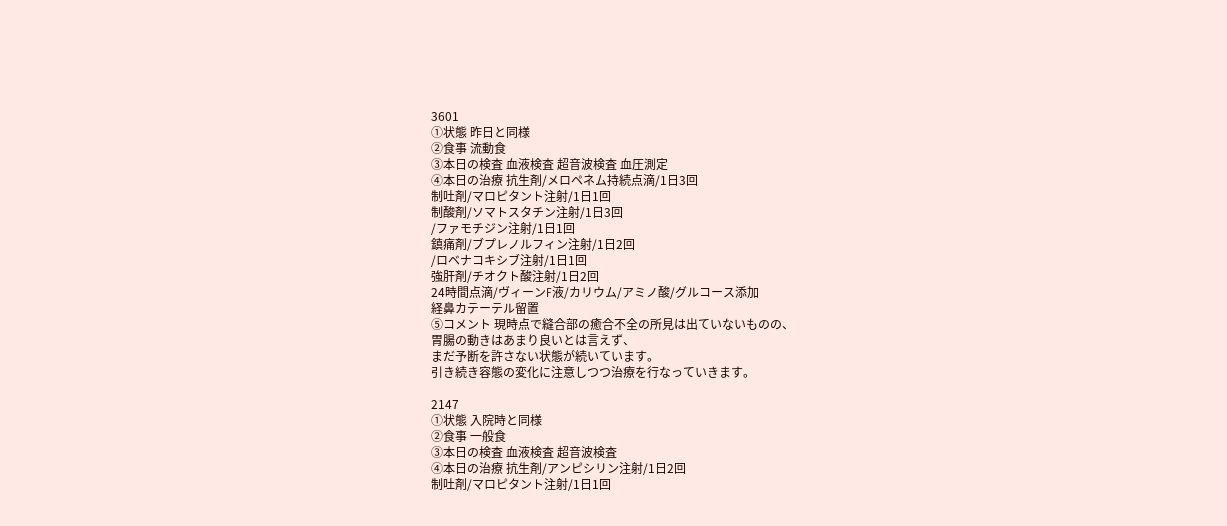3601
①状態 昨日と同様
②食事 流動食
③本日の検査 血液検査 超音波検査 血圧測定
④本日の治療 抗生剤/メロペネム持続点滴/1日3回
制吐剤/マロピタント注射/1日1回
制酸剤/ソマトスタチン注射/1日3回
/ファモチジン注射/1日1回
鎮痛剤/ブプレノルフィン注射/1日2回
/ロベナコキシブ注射/1日1回
強肝剤/チオクト酸注射/1日2回
24時間点滴/ヴィーンF液/カリウム/アミノ酸/グルコース添加
経鼻カテーテル留置
⑤コメント 現時点で縫合部の癒合不全の所見は出ていないものの、
胃腸の動きはあまり良いとは言えず、
まだ予断を許さない状態が続いています。
引き続き容態の変化に注意しつつ治療を行なっていきます。

2147
①状態 入院時と同様
②食事 一般食
③本日の検査 血液検査 超音波検査
④本日の治療 抗生剤/アンピシリン注射/1日2回
制吐剤/マロピタント注射/1日1回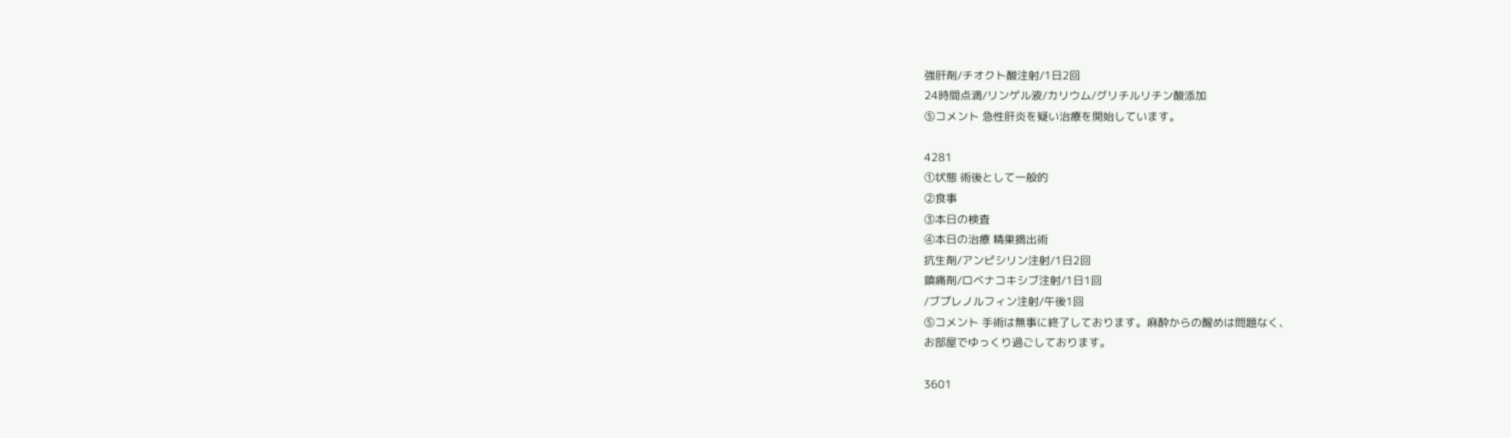強肝剤/チオクト酸注射/1日2回
24時間点滴/リンゲル液/カリウム/グリチルリチン酸添加
⑤コメント 急性肝炎を疑い治療を開始しています。

4281
①状態 術後として一般的
②食事
③本日の検査
④本日の治療 精巣摘出術
抗生剤/アンピシリン注射/1日2回
鎮痛剤/ロベナコキシブ注射/1日1回
/ブプレノルフィン注射/午後1回
⑤コメント 手術は無事に終了しております。麻酔からの醒めは問題なく、
お部屋でゆっくり過ごしております。

3601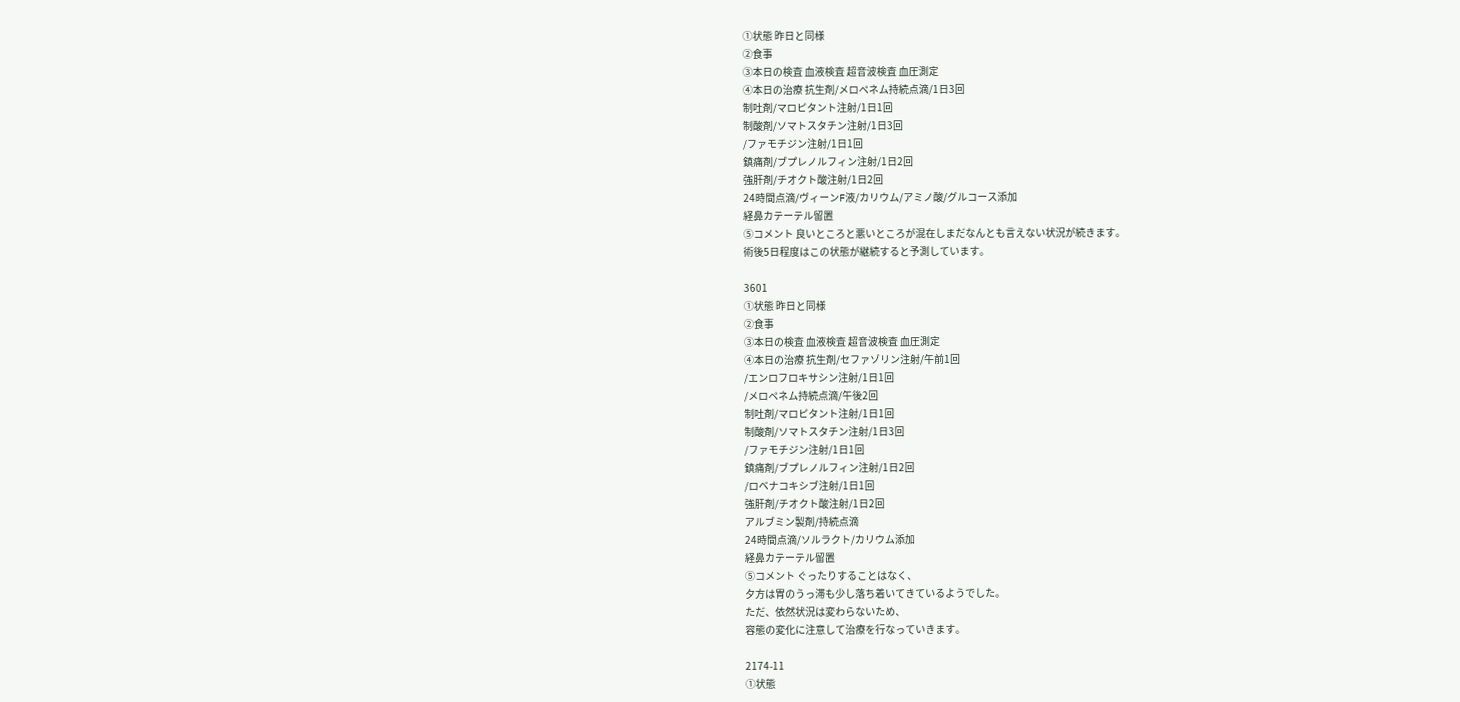①状態 昨日と同様
②食事
③本日の検査 血液検査 超音波検査 血圧測定
④本日の治療 抗生剤/メロペネム持続点滴/1日3回
制吐剤/マロピタント注射/1日1回
制酸剤/ソマトスタチン注射/1日3回
/ファモチジン注射/1日1回
鎮痛剤/ブプレノルフィン注射/1日2回
強肝剤/チオクト酸注射/1日2回
24時間点滴/ヴィーンF液/カリウム/アミノ酸/グルコース添加
経鼻カテーテル留置
⑤コメント 良いところと悪いところが混在しまだなんとも言えない状況が続きます。
術後5日程度はこの状態が継続すると予測しています。

3601
①状態 昨日と同様
②食事
③本日の検査 血液検査 超音波検査 血圧測定
④本日の治療 抗生剤/セファゾリン注射/午前1回
/エンロフロキサシン注射/1日1回
/メロペネム持続点滴/午後2回
制吐剤/マロピタント注射/1日1回
制酸剤/ソマトスタチン注射/1日3回
/ファモチジン注射/1日1回
鎮痛剤/ブプレノルフィン注射/1日2回
/ロベナコキシブ注射/1日1回
強肝剤/チオクト酸注射/1日2回
アルブミン製剤/持続点滴
24時間点滴/ソルラクト/カリウム添加
経鼻カテーテル留置
⑤コメント ぐったりすることはなく、
夕方は胃のうっ滞も少し落ち着いてきているようでした。
ただ、依然状況は変わらないため、
容態の変化に注意して治療を行なっていきます。

2174-11
①状態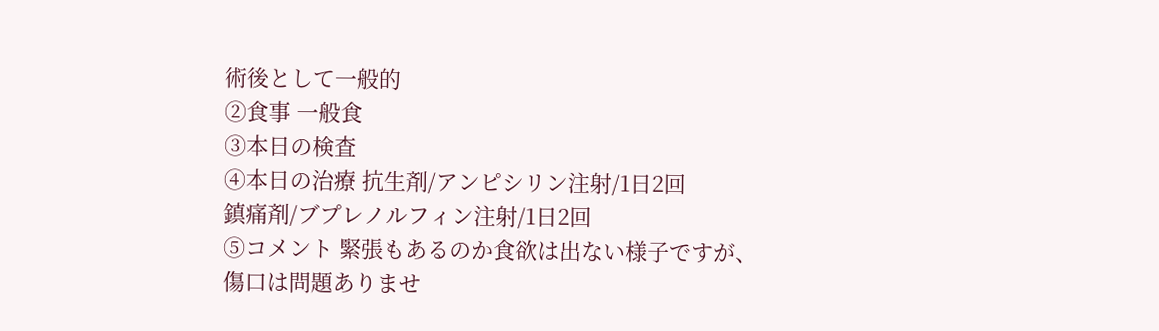術後として一般的
②食事 一般食
③本日の検査
④本日の治療 抗生剤/アンピシリン注射/1日2回
鎮痛剤/ブプレノルフィン注射/1日2回
⑤コメント 緊張もあるのか食欲は出ない様子ですが、
傷口は問題ありませ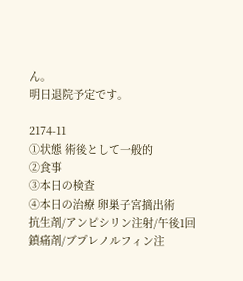ん。
明日退院予定です。

2174-11
①状態 術後として一般的
②食事
③本日の検査
④本日の治療 卵巣子宮摘出術
抗生剤/アンピシリン注射/午後1回
鎮痛剤/ブプレノルフィン注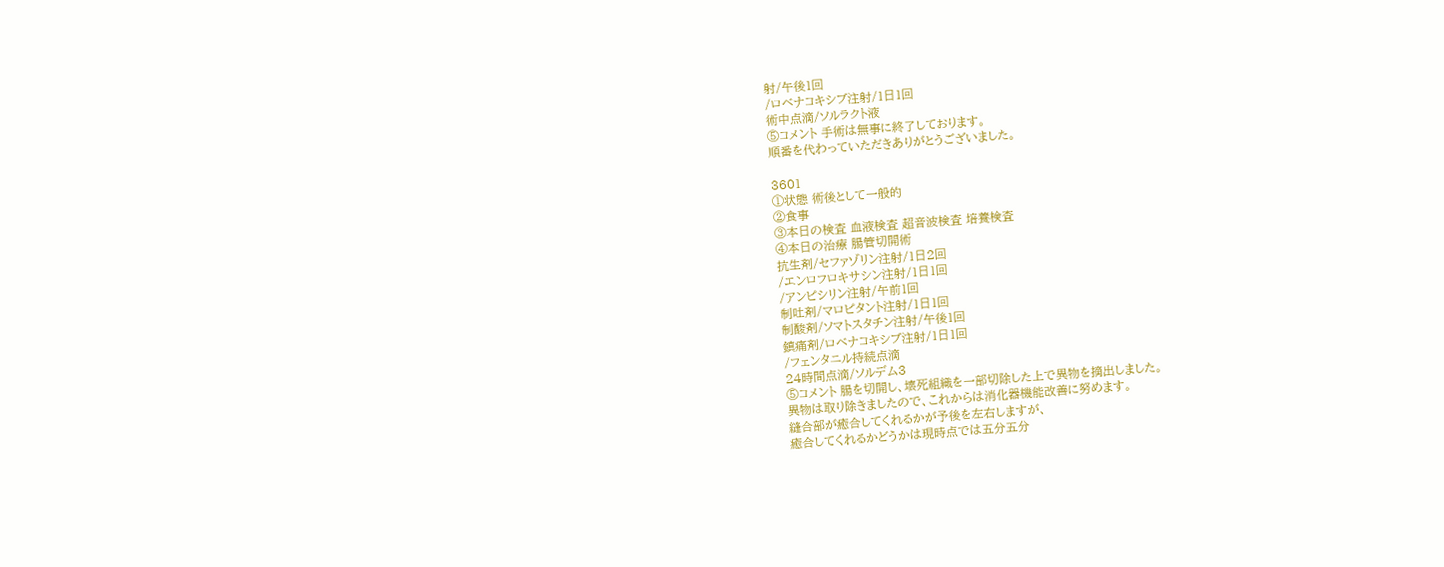射/午後1回
/ロベナコキシブ注射/1日1回
術中点滴/ソルラクト液
⑤コメント 手術は無事に終了しております。
順番を代わっていただきありがとうございました。

3601
①状態 術後として一般的
②食事
③本日の検査 血液検査 超音波検査 培養検査
④本日の治療 腸管切開術
抗生剤/セファゾリン注射/1日2回
/エンロフロキサシン注射/1日1回
/アンピシリン注射/午前1回
制吐剤/マロピタント注射/1日1回
制酸剤/ソマトスタチン注射/午後1回
鎮痛剤/ロベナコキシブ注射/1日1回
/フェンタニル持続点滴
24時間点滴/ソルデム3
⑤コメント 腸を切開し、壊死組織を一部切除した上で異物を摘出しました。
異物は取り除きましたので、これからは消化器機能改善に努めます。
縫合部が癒合してくれるかが予後を左右しますが、
癒合してくれるかどうかは現時点では五分五分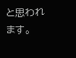と思われます。